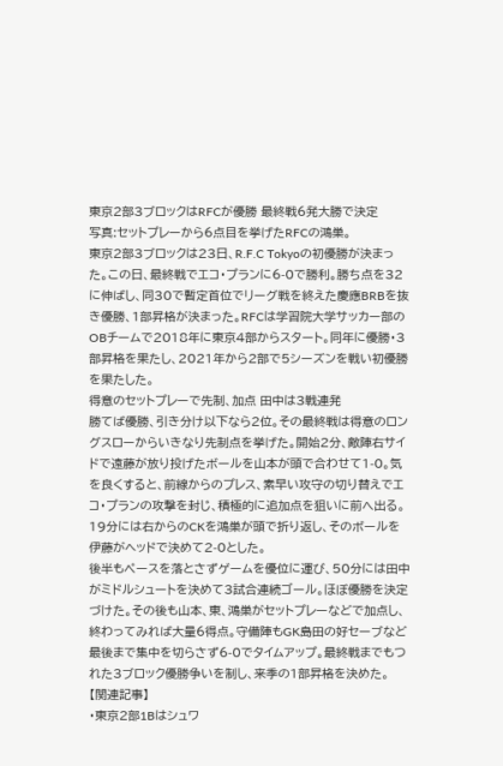東京2部3ブロックはRFCが優勝 最終戦6発大勝で決定
写真:セットプレーから6点目を挙げたRFCの鴻巣。
東京2部3ブロックは23日、R.F.C Tokyoの初優勝が決まった。この日、最終戦でエコ・プランに6-0で勝利。勝ち点を32に伸ばし、同30で暫定首位でリーグ戦を終えた慶應BRBを抜き優勝、1部昇格が決まった。RFCは学習院大学サッカー部のOBチームで2018年に東京4部からスタート。同年に優勝・3部昇格を果たし、2021年から2部で5シーズンを戦い初優勝を果たした。
得意のセットプレーで先制、加点 田中は3戦連発
勝てば優勝、引き分け以下なら2位。その最終戦は得意のロングスローからいきなり先制点を挙げた。開始2分、敵陣右サイドで遠藤が放り投げたボールを山本が頭で合わせて1-0。気を良くすると、前線からのプレス、素早い攻守の切り替えでエコ・プランの攻撃を封じ、積極的に追加点を狙いに前へ出る。19分には右からのCKを鴻巣が頭で折り返し、そのボールを伊藤がヘッドで決めて2-0とした。
後半もペースを落とさずゲームを優位に運び、50分には田中がミドルシュートを決めて3試合連続ゴール。ほぼ優勝を決定づけた。その後も山本、東、鴻巣がセットプレーなどで加点し、終わってみれば大量6得点。守備陣もGK島田の好セーブなど最後まで集中を切らさず6-0でタイムアップ。最終戦までもつれた3ブロック優勝争いを制し、来季の1部昇格を決めた。
【関連記事】
・東京2部1Bはシュワ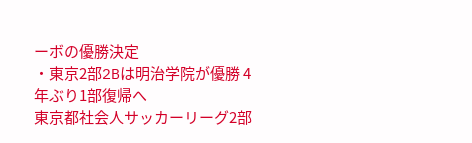ーボの優勝決定
・東京2部2Bは明治学院が優勝 4年ぶり1部復帰へ
東京都社会人サッカーリーグ2部